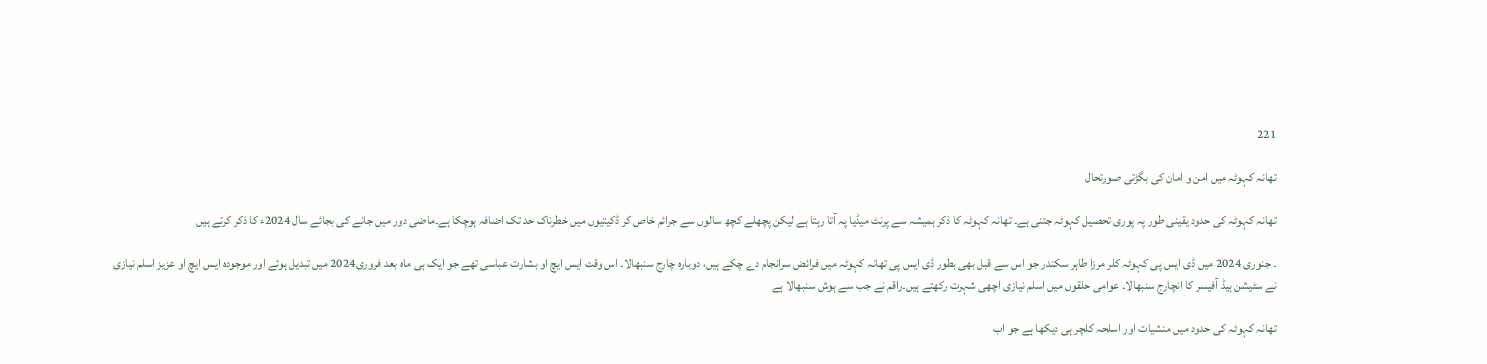221

تھانہ کہوٹہ میں امن و امان کی بگڑتی صورتحال

تھانہ کہوٹہ کی حدود یقینی طور پہ پوری تحصیل کہوٹہ جتنی ہے۔ تھانہ کہوٹہ کا ذکر ہمیشہ سے پرنٹ میڈیا پہ آتا رہتا ہے لیکن پچھلے کچھ سالوں سے جرائم خاص کر ڈکیتیوں میں خطرناک حد تک اضافہ ہوچکا ہے۔ماضی دور میں جانے کی بجائے سال 2024ء کا ذکر کرتے ہیں

۔ جنوری 2024 میں ڈی ایس پی کہوٹہ کلر مرزا طاہر سکندر جو اس سے قبل بھی بطور ڈی ایس پی تھانہ کہوٹہ میں فرائض سرانجام دے چکے ہیں، دوبارہ چارج سنبھالا۔ اس وقت ایس ایچ او بشارت عباسی تھے جو ایک ہی ماہ بعد فروری2024 میں تبدیل ہوئے اور موجودہ ایس ایچ او عزیز اسلم نیازی نے سٹیشن ہیڈ آفیسر کا انچارج سنبھالا۔ عوامی حلقوں میں اسلم نیازی اچھی شہرت رکھتے ہیں۔راقم نے جب سے ہوش سنبھالا ہے

تھانہ کہوٹہ کی حدود میں منشیات اور اسلحہ کلچر ہی دیکھا ہے جو اب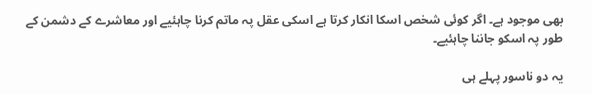بھی موجود ہے۔ اگر کوئی شخص اسکا انکار کرتا ہے اسکی عقل پہ ماتم کرنا چاہئیے اور معاشرے کے دشمن کے طور پہ اسکو جاننا چاہئیے۔

یہ دو ناسور پہلے ہی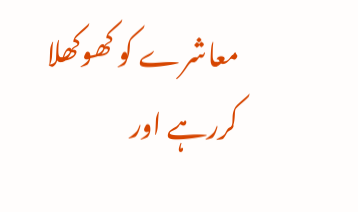معاشرے کو کھوکھلا کررہے اور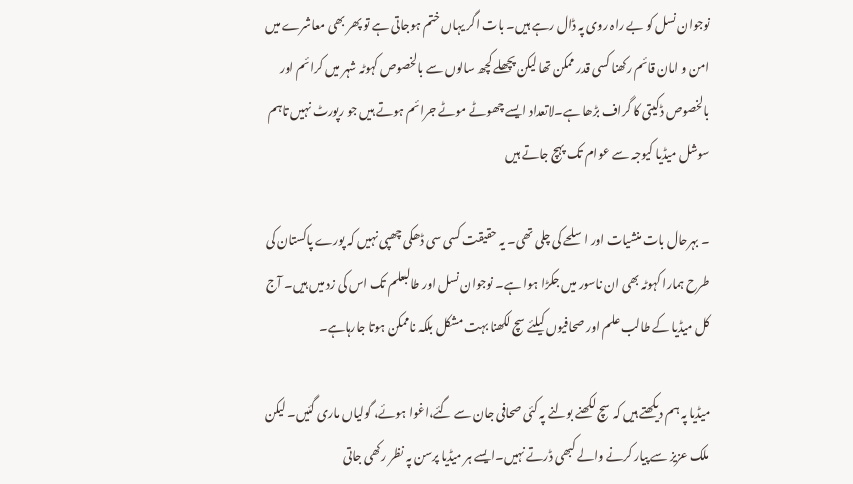نوجوان نسل کو بے راہ روی پہ ڈال رہے ہیں۔ بات اگر یہاں ختم ہوجاتی ہے تو پھر بھی معاشرے میں امن و امان قائم رکھنا کسی قدر ممکن تھا لیکن پچھلے کچھ سالوں سے بالخصوص کہوٹہ شہر میں کرائم اور بالخصوص ڈکیتی کا گراف بڑھا ہے۔لاتعداد ایسے چھوٹے موٹے جرائم ہوتے ہیں جو رپورٹ نہیں تاہم سوشل میڈیا کیوجہ سے عوام تک پہچ جاتے ہیں

۔ بہرحال بات منشیات اور اسلحے کی چلی تھی۔ یہ حقیقت کسی سی ڈھکی چھپی نہیں کہ پورے پاکستان کی طرح ہمارا کہوٹہ بھی ان ناسور میں جکڑا ہوا ہے۔ نوجوان نسل اور طالبعلم تک اس کی زد میں ہیں۔ آج کل میڈیا کے طالب علم اور صحافیوں کیلئے سچ لکھنا بہت مشکل بلکہ ناممکن ہوتا جارہاہے۔

میڈیا پہ ہم دیکھتے ہیں کہ سچ لکھنے بولنے پہ کئی صحافی جان سے گئے،اغوا ہوئے، گولیاں ماری گئیں۔ لیکن ملک عزیز سے پیار کرنے والے کبھی ڈرتے نہیں۔ایسے ہر میڈیا پرسن پہ نظر رکھی جاتی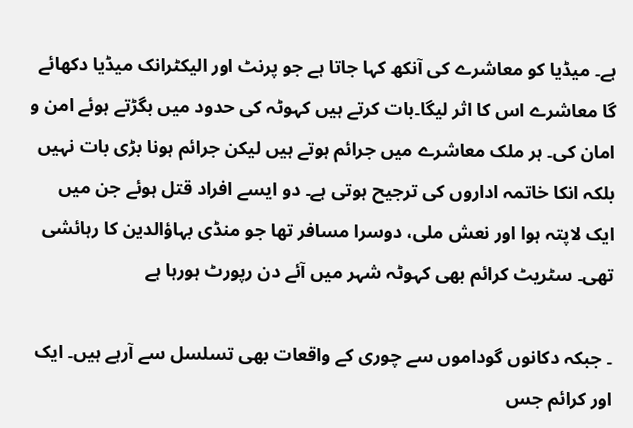ہے۔ میڈیا کو معاشرے کی آنکھ کہا جاتا ہے جو پرنٹ اور الیکٹرانک میڈیا دکھائے گا معاشرے اس کا اثر لیگا۔بات کرتے ہیں کہوٹہ کی حدود میں بگڑتے ہوئے امن و امان کی۔ ہر ملک معاشرے میں جرائم ہوتے ہیں لیکن جرائم ہونا بڑی بات نہیں بلکہ انکا خاتمہ اداروں کی ترجیح ہوتی ہے۔ دو ایسے افراد قتل ہوئے جن میں ایک لاپتہ ہوا اور نعش ملی، دوسرا مسافر تھا جو منڈی بہاؤالدین کا رہائشی تھی۔ سٹریٹ کرائم بھی کہوٹہ شہر میں آئے دن رپورٹ ہورہا ہے

۔ جبکہ دکانوں گوداموں سے چوری کے واقعات بھی تسلسل سے آرہے ہیں۔ ایک اور کرائم جس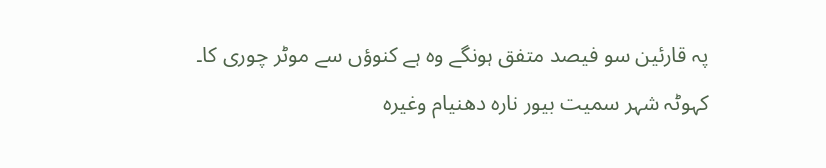پہ قارئین سو فیصد متفق ہونگے وہ ہے کنوؤں سے موٹر چوری کا۔ کہوٹہ شہر سمیت بیور نارہ دھنیام وغیرہ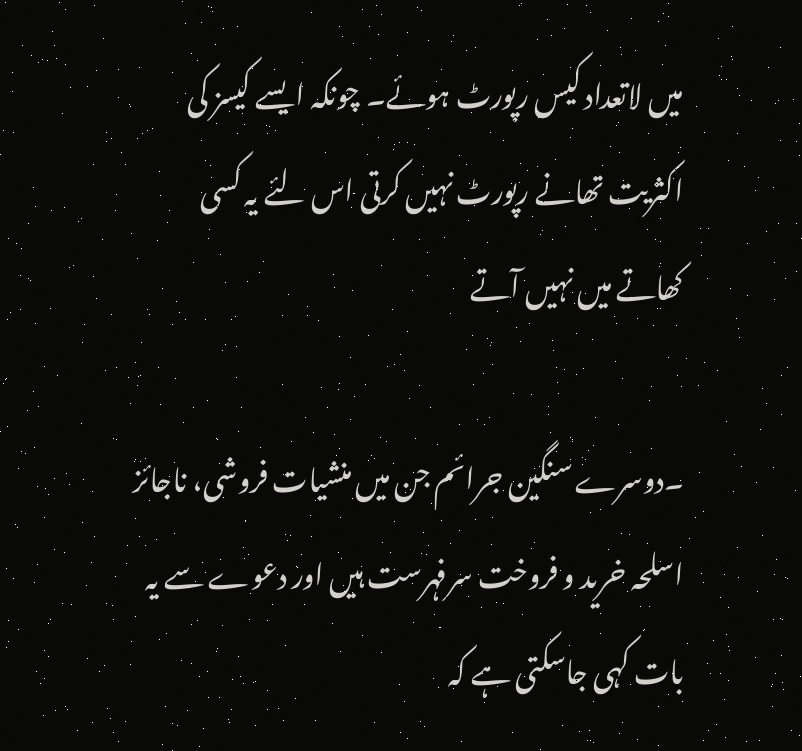میں لاتعداد کیس رپورٹ ہوئے۔ چونکہ ایسے کیسز کی اکثریت تھانے رپورٹ نہیں کرتی اس لئے یہ کسی کھاتے میں نہیں آتے

۔دوسرے سنگین جرائم جن میں منشیات فروشی، ناجائز اسلحہ خرید و فروخت سرفہرست ہیں اور دعوے سے یہ بات کہی جاسکتی ہے کہ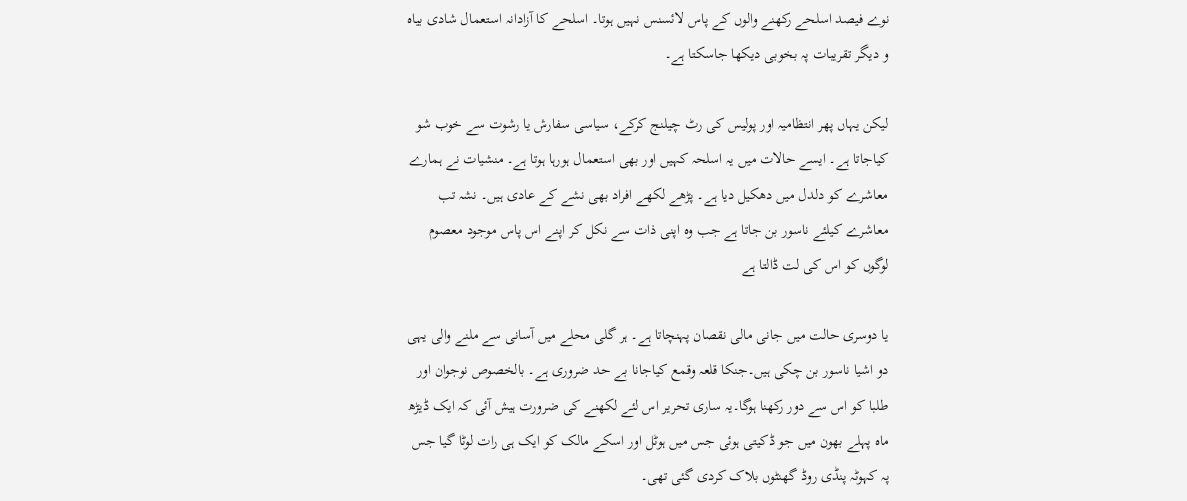نوے فیصد اسلحے رکھنے والوں کے پاس لائسنس نہیں ہوتا۔ اسلحے کا آزادانہ استعمال شادی بیاہ و دیگر تقریبات پہ بخوبی دیکھا جاسکتا ہے۔

لیکن یہاں پھر انتظامیہ اور پولیس کی رٹ چیلنج کرکے، سیاسی سفارش یا رشوت سے خوب شو کیاجاتا ہے۔ ایسے حالات میں یہ اسلحہ کہیں اور بھی استعمال ہورہا ہوتا ہے۔ منشیات نے ہمارے معاشرے کو دلدل میں دھکیل دیا ہے۔ پڑھے لکھے افراد بھی نشے کے عادی ہیں۔ نشہ تب معاشرے کیلئے ناسور بن جاتا ہے جب وہ اپنی ذات سے نکل کر اپنے اس پاس موجود معصوم لوگوں کو اس کی لت ڈالتا ہے

یا دوسری حالت میں جانی مالی نقصان پہنچاتا ہے۔ ہر گلی محلے میں آسانی سے ملنے والی یہی دو اشیا ناسور بن چکی ہیں۔جنکا قلعہ وقمع کیاجانا بے حد ضروری ہے۔ بالخصوص نوجوان اور طلبا کو اس سے دور رکھنا ہوگا۔یہ ساری تحریر اس لئے لکھنے کی ضرورت ہیش آئی کہ ایک ڈیڑھ ماہ پہلے بھون میں جو ڈکیتی ہوئی جس میں ہوٹل اور اسکے مالک کو ایک ہی رات لوٹا گیا جس پہ کہوٹہ پنڈی روڈ گھنٹوں بلاک کردی گئی تھی۔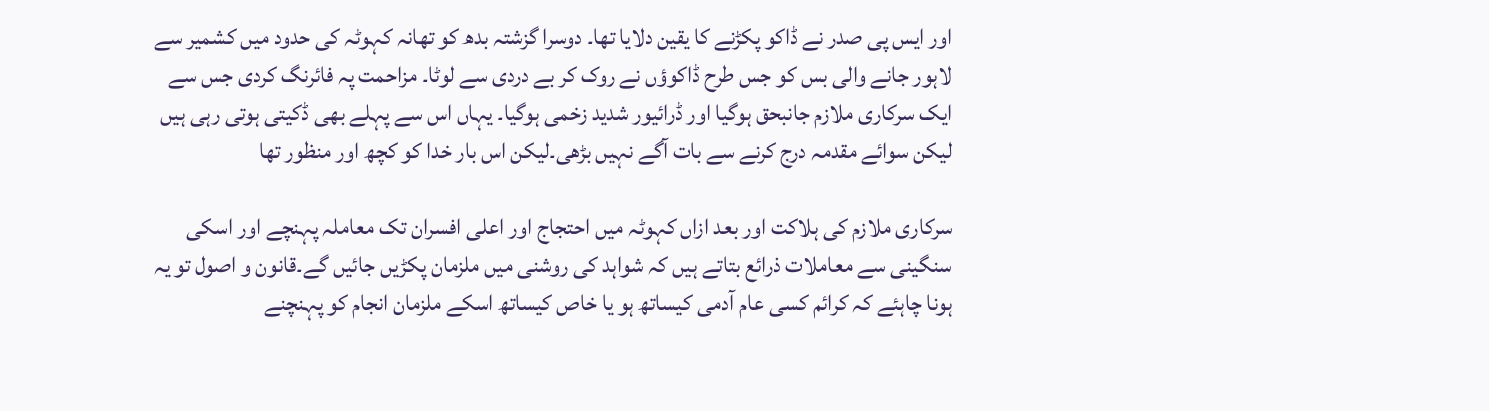اور ایس پی صدر نے ڈاکو پکڑنے کا یقین دلایا تھا۔ دوسرا گزشتہ بدھ کو تھانہ کہوٹہ کی حدود میں کشمیر سے لاہور جانے والی بس کو جس طرح ڈاکوؤں نے روک کر بے دردی سے لوٹا۔ مزاحمت پہ فائرنگ کردی جس سے ایک سرکاری ملازم جانبحق ہوگیا اور ڈرائیور شدید زخمی ہوگیا۔ یہاں اس سے پہلے بھی ڈکیتی ہوتی رہی ہیں لیکن سوائے مقدمہ درج کرنے سے بات آگے نہیں بڑھی۔لیکن اس بار خدا کو کچھ اور منظور تھا

سرکاری ملازم کی ہلاکت اور بعد ازاں کہوٹہ میں احتجاج اور اعلی افسران تک معاملہ پہنچے اور اسکی سنگینی سے معاملات ذرائع بتاتے ہیں کہ شواہد کی روشنی میں ملزمان پکڑیں جائیں گے۔قانون و اصول تو یہ ہونا چاہئے کہ کرائم کسی عام آدمی کیساتھ ہو یا خاص کیساتھ اسکے ملزمان انجام کو پہنچنے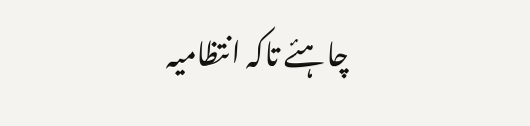چاہئے تاکہ انتظامیہ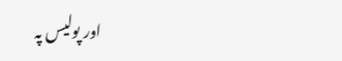اور پولیس پہ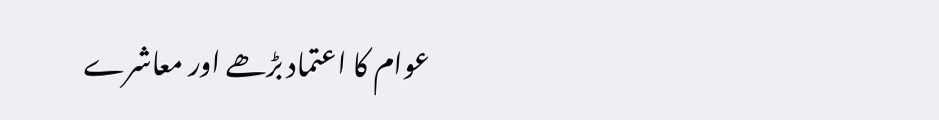عوام کا اعتماد بڑھے اور معاشرے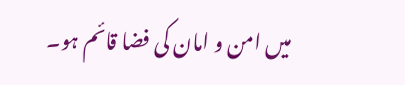میں امن و امان کی فضا قائم ہو۔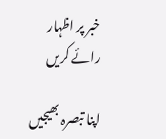خبر پر اظہار رائے کریں

اپنا تبصرہ بھیجیں